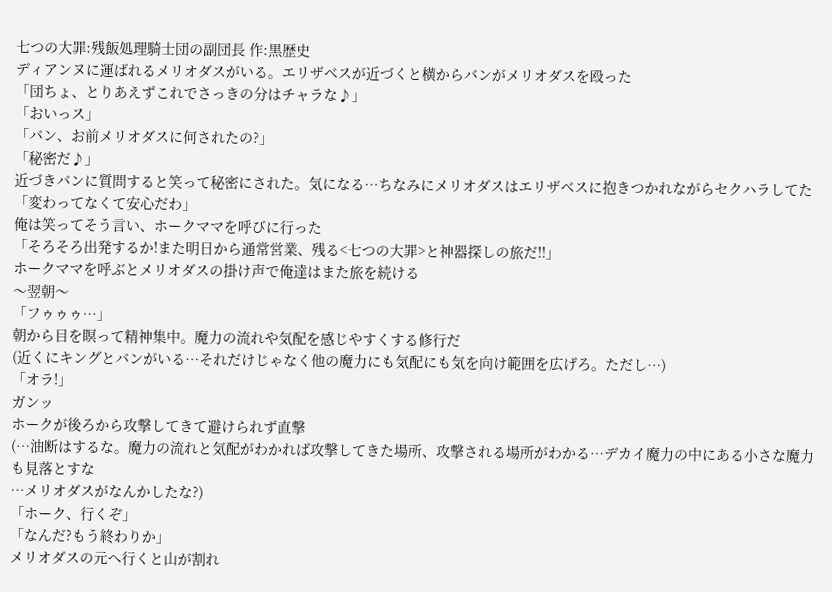七つの大罪:残飯処理騎士団の副団長 作:黒歴史
ディアンヌに運ばれるメリオダスがいる。エリザベスが近づくと横からバンがメリオダスを殴った
「団ちょ、とりあえずこれでさっきの分はチャラな♪」
「おいっス」
「バン、お前メリオダスに何されたの?」
「秘密だ♪」
近づきバンに質問すると笑って秘密にされた。気になる…ちなみにメリオダスはエリザベスに抱きつかれながらセクハラしてた
「変わってなくて安心だわ」
俺は笑ってそう言い、ホークママを呼びに行った
「そろそろ出発するか!また明日から通常営業、残る<七つの大罪>と神器探しの旅だ!!」
ホークママを呼ぶとメリオダスの掛け声で俺達はまた旅を続ける
〜翌朝〜
「フゥゥゥ…」
朝から目を瞑って精神集中。魔力の流れや気配を感じやすくする修行だ
(近くにキングとバンがいる…それだけじゃなく他の魔力にも気配にも気を向け範囲を広げろ。ただし…)
「オラ!」
ガンッ
ホークが後ろから攻撃してきて避けられず直撃
(…油断はするな。魔力の流れと気配がわかれば攻撃してきた場所、攻撃される場所がわかる…デカイ魔力の中にある小さな魔力も見落とすな
…メリオダスがなんかしたな?)
「ホーク、行くぞ」
「なんだ?もう終わりか」
メリオダスの元へ行くと山が割れ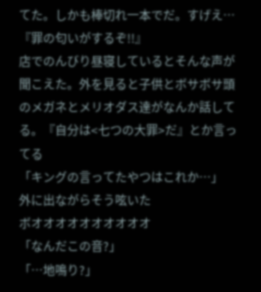てた。しかも棒切れ一本でだ。すげえ…
『罪の匂いがするぞ!!』
店でのんびり昼寝しているとそんな声が聞こえた。外を見ると子供とボサボサ頭のメガネとメリオダス達がなんか話してる。『自分は<七つの大罪>だ』とか言ってる
「キングの言ってたやつはこれか…」
外に出ながらそう呟いた
ボオオオオオオオオオオ
「なんだこの音?」
「…地鳴り?」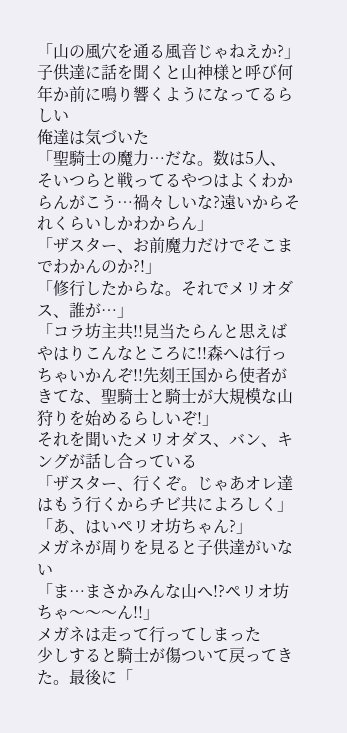「山の風穴を通る風音じゃねえか?」
子供達に話を聞くと山神様と呼び何年か前に鳴り響くようになってるらしい
俺達は気づいた
「聖騎士の魔力…だな。数は5人、そいつらと戦ってるやつはよくわからんがこう…禍々しいな?遠いからそれくらいしかわからん」
「ザスター、お前魔力だけでそこまでわかんのか?!」
「修行したからな。それでメリオダス、誰が…」
「コラ坊主共!!見当たらんと思えばやはりこんなところに!!森へは行っちゃいかんぞ!!先刻王国から使者がきてな、聖騎士と騎士が大規模な山狩りを始めるらしいぞ!」
それを聞いたメリオダス、バン、キングが話し合っている
「ザスター、行くぞ。じゃあオレ達はもう行くからチビ共によろしく」
「あ、はいペリオ坊ちゃん?」
メガネが周りを見ると子供達がいない
「ま…まさかみんな山へ!?ペリオ坊ちゃ〜〜〜ん!!」
メガネは走って行ってしまった
少しすると騎士が傷ついて戻ってきた。最後に「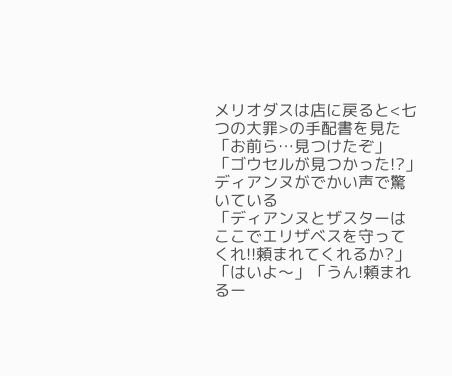メリオダスは店に戻ると<七つの大罪>の手配書を見た
「お前ら…見つけたぞ」
「ゴウセルが見つかった!?」
ディアンヌがでかい声で驚いている
「ディアンヌとザスターはここでエリザベスを守ってくれ!!頼まれてくれるか?」
「はいよ〜」「うん!頼まれるー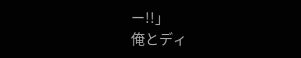ー!!」
俺とディ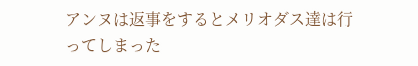アンヌは返事をするとメリオダス達は行ってしまった